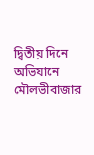দ্বিতীয় দিনে অভিযানে মৌলভীবাজার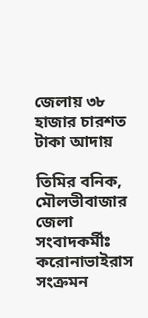জেলায় ৩৮ হাজার চারশত টাকা আদায়

তিমির বনিক, মৌলভীবাজার জেলা সংবাদকর্মীঃ করোনাভাইরাস সংক্রমন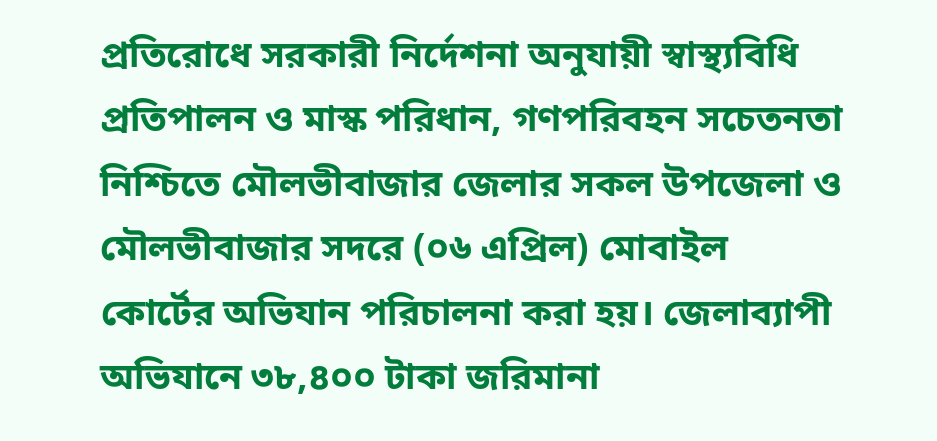প্রতিরোধে সরকারী নির্দেশনা অনুযায়ী স্বাস্থ্যবিধি প্রতিপালন ও মাস্ক পরিধান, গণপরিবহন সচেতনতা নিশ্চিতে মৌলভীবাজার জেলার সকল উপজেলা ও মৌলভীবাজার সদরে (০৬ এপ্রিল) মোবাইল কোর্টের অভিযান পরিচালনা করা হয়। জেলাব্যাপী অভিযানে ৩৮,৪০০ টাকা জরিমানা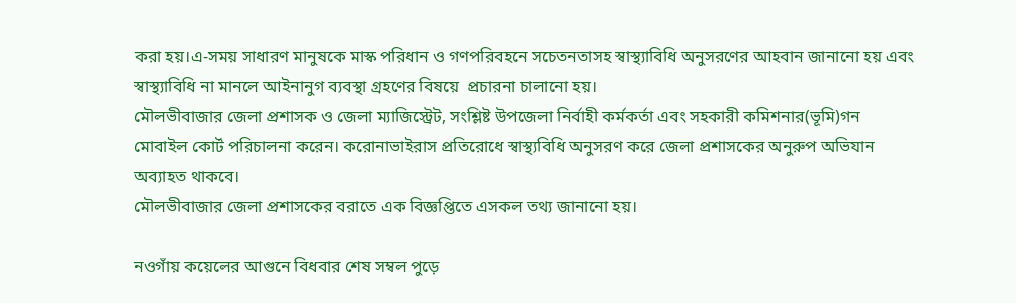করা হয়।এ-সময় সাধারণ মানুষকে মাস্ক পরিধান ও গণপরিবহনে সচেতনতাসহ স্বাস্থ্যাবিধি অনুসরণের আহবান জানানো হয় এবং স্বাস্থ্যাবিধি না মানলে আইনানুগ ব্যবস্থা গ্রহণের বিষয়ে  প্রচারনা চালানো হয়।
মৌলভীবাজার জেলা প্রশাসক ও জেলা ম্যাজিস্ট্রেট, সংশ্লিষ্ট উপজেলা নির্বাহী কর্মকর্তা এবং সহকারী কমিশনার(ভূমি)গন মোবাইল কোর্ট পরিচালনা করেন। করোনাভাইরাস প্রতিরোধে স্বাস্থ্যবিধি অনুসরণ করে জেলা প্রশাসকের অনুরুপ অভিযান অব্যাহত থাকবে।
মৌলভীবাজার জেলা প্রশাসকের বরাতে এক বিজ্ঞপ্তিতে এসকল তথ্য জানানো হয়।

নওগাঁয় কয়েলের আগুনে বিধবার শেষ সম্বল পুড়ে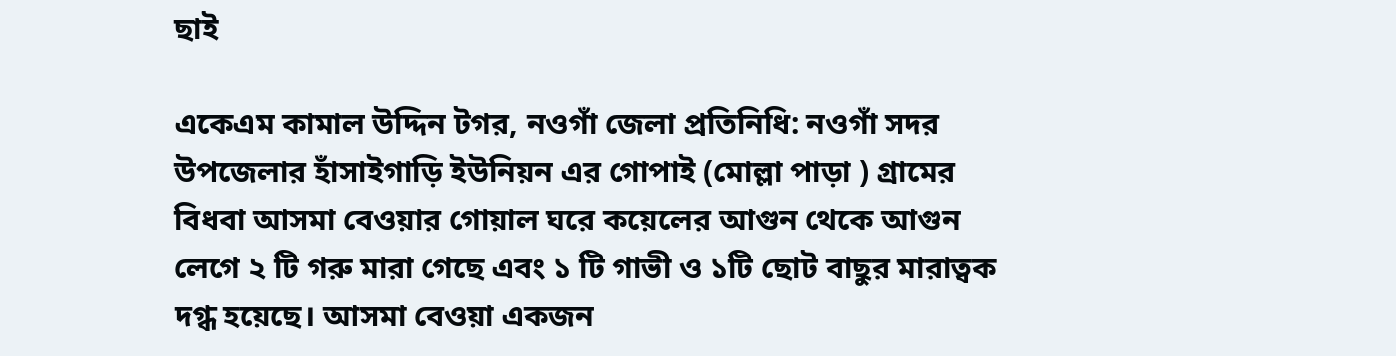ছাই

একেএম কামাল উদ্দিন টগর, নওগাঁ জেলা প্রতিনিধি: নওগাঁ সদর উপজেলার হাঁসাইগাড়ি ইউনিয়ন এর গোপাই (মোল্লা পাড়া ) গ্রামের বিধবা আসমা বেওয়ার গোয়াল ঘরে কয়েলের আগুন থেকে আগুন লেগে ২ টি গরু মারা গেছে এবং ১ টি গাভী ও ১টি ছোট বাছুর মারাত্বক দগ্ধ হয়েছে। আসমা বেওয়া একজন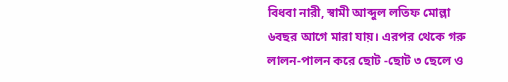বিধবা নারী, স্বামী আব্দুল লতিফ মোল্লা ৬বছর আগে মারা যায়। এরপর থেকে গরু লালন-পালন করে ছোট -ছোট ৩ ছেলে ও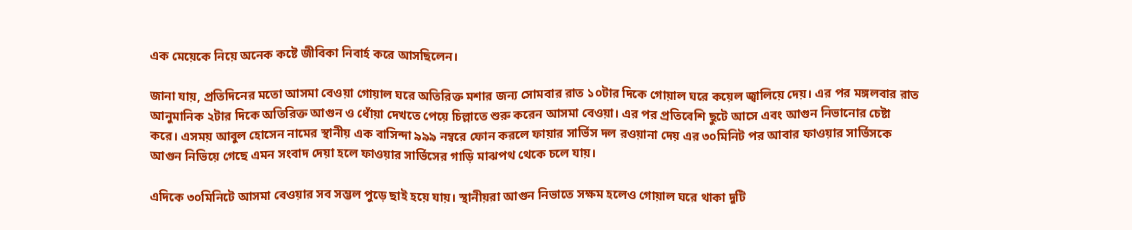এক মেয়েকে নিয়ে অনেক কষ্টে জীবিকা নিবার্হ করে আসছিলেন।

জানা যায়, প্রতিদিনের মতো আসমা বেওয়া গোয়াল ঘরে অতিরিক্ত মশার জন্য সোমবার রাত ১০টার দিকে গোয়াল ঘরে কয়েল জ্বালিয়ে দেয়। এর পর মঙ্গলবার রাত আনুমানিক ২টার দিকে অতিরিক্ত আগুন ও ধোঁয়া দেখতে পেয়ে চিল্লাতে শুরু করেন আসমা বেওয়া। এর পর প্রতিবেশি ছুটে আসে এবং আগুন নিভানোর চেষ্টা করে। এসময় আবুল হোসেন নামের স্থানীয় এক বাসিন্দা ৯৯৯ নম্বরে ফোন করলে ফায়ার সার্ভিস দল রওয়ানা দেয় এর ৩০মিনিট পর আবার ফাওয়ার সার্ভিসকে আগুন নিভিয়ে গেছে এমন সংবাদ দেয়া হলে ফাওয়ার সার্ভিসের গাড়ি মাঝপথ থেকে চলে যায়।

এদিকে ৩০মিনিটে আসমা বেওয়ার সব সম্ভল পুড়ে ছাই হয়ে যায়। স্থানীয়রা আগুন নিভাতে সক্ষম হলেও গোয়াল ঘরে থাকা দুটি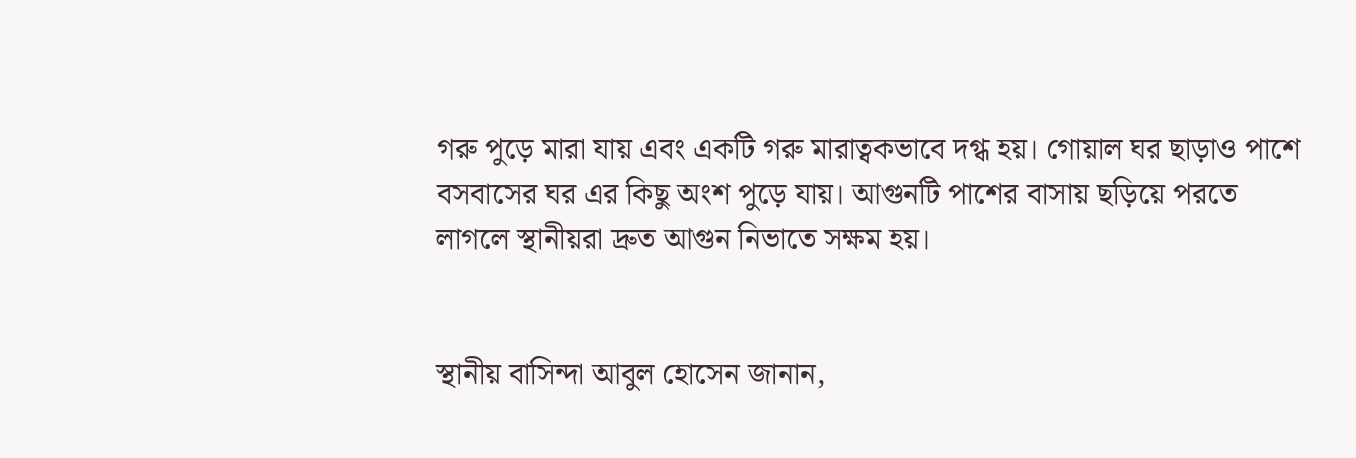গরু পুড়ে মারা যায় এবং একটি গরু মারাত্বকভাবে দগ্ধ হয়। গোয়াল ঘর ছাড়াও পাশে বসবাসের ঘর এর কিছু অংশ পুড়ে যায়। আগুনটি পাশের বাসায় ছড়িয়ে পরতে লাগলে স্থানীয়রা দ্রুত আগুন নিভাতে সক্ষম হয়।


স্থানীয় বাসিন্দা আবুল হোসেন জানান,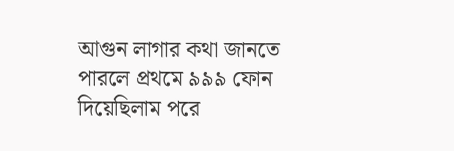আগুন লাগার কথা জানতে পারলে প্রথমে ৯৯৯ ফোন দিয়েছিলাম পরে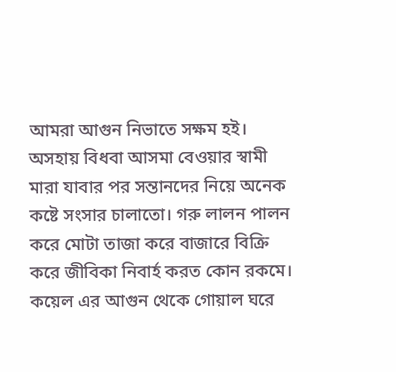আমরা আগুন নিভাতে সক্ষম হই। অসহায় বিধবা আসমা বেওয়ার স্বামী মারা যাবার পর সন্তানদের নিয়ে অনেক কষ্টে সংসার চালাতো। গরু লালন পালন করে মোটা তাজা করে বাজারে বিক্রি করে জীবিকা নিবার্হ করত কোন রকমে। কয়েল এর আগুন থেকে গোয়াল ঘরে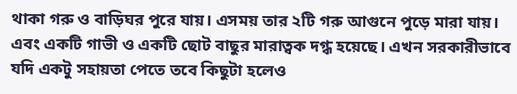থাকা গরু ও বাড়িঘর পুরে যায়। এসময় তার ২টি গরু আগুনে পুড়ে মারা যায়। এবং একটি গাভী ও একটি ছোট বাছুর মারাত্বক দগ্ধ হয়েছে। এখন সরকারীভাবে যদি একটু সহায়তা পেতে তবে কিছুটা হলেও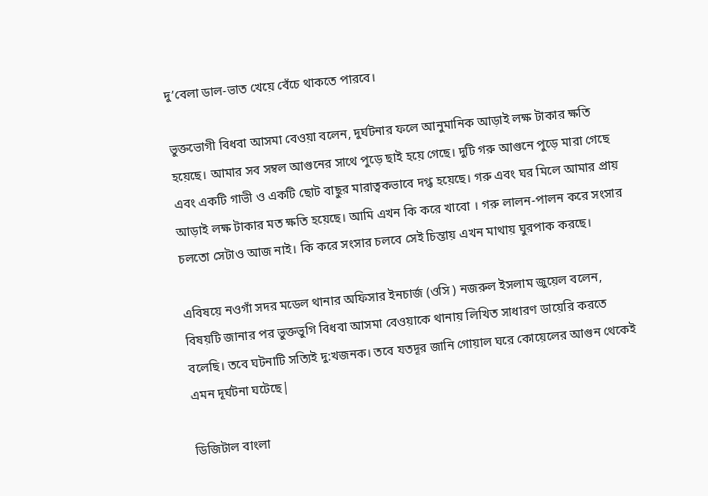দু’বেলা ডাল-ভাত খেয়ে বেঁচে থাকতে পারবে।

ভুক্তভোগী বিধবা আসমা বেওয়া বলেন, দুর্ঘটনার ফলে আনুমানিক আড়াই লক্ষ টাকার ক্ষতি হয়েছে। আমার সব সম্বল আগুনের সাথে পুড়ে ছাই হয়ে গেছে। দুটি গরু আগুনে পুড়ে মারা গেছে এবং একটি গাভী ও একটি ছোট বাছুর মারাত্বকভাবে দগ্ধ হয়েছে। গরু এবং ঘর মিলে আমার প্রায় আড়াই লক্ষ টাকার মত ক্ষতি হয়েছে। আমি এখন কি করে খাবো । গরু লালন-পালন করে সংসার চলতো সেটাও আজ নাই। কি করে সংসার চলবে সেই চিন্তায় এখন মাথায় ঘুরপাক করছে।

এবিষয়ে নওগাঁ সদর মডেল থানার অফিসার ইনচার্জ (ওসি ) নজরুল ইসলাম জুয়েল বলেন, বিষয়টি জানার পর ভুক্তভুগি বিধবা আসমা বেওয়াকে থানায় লিখিত সাধারণ ডায়েরি করতে বলেছি। তবে ঘটনাটি সত্যিই দু:খজনক। তবে যতদূর জানি গোয়াল ঘরে কোয়েলের আগুন থেকেই এমন দূর্ঘটনা ঘটেছে|

ডিজিটাল বাংলা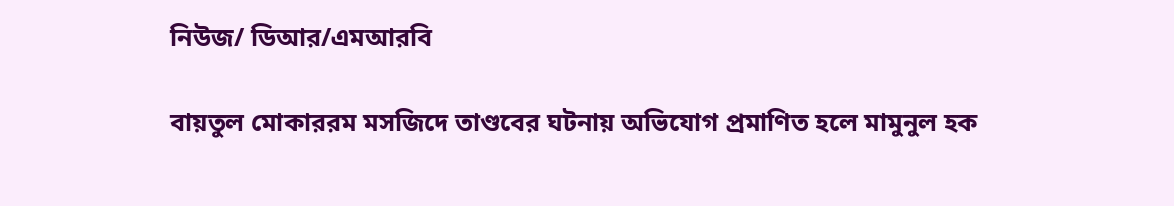নিউজ/ ডিআর/এমআরবি

বায়তুল মোকাররম মসজিদে তাণ্ডবের ঘটনায় অভিযোগ প্রমাণিত হলে মামুনুল হক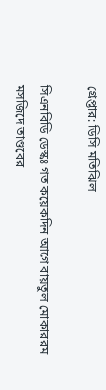গ্রেপ্তার: ডিসি মতিঝিল

সিএনবিডি ডেস্কঃ গত কয়েকদিন আগে বায়তুল মোকাররম মসজিদে তাণ্ডবের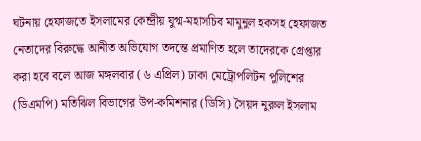ঘটনায় হেফাজতে ইসলামের কেন্দ্রীয় যুগ্ম-মহাসচিব মামুনুল হকসহ হেফাজত নেতাদের বিরুদ্ধে আনীত অভিযোগ তদন্তে প্রমাণিত হলে তাদেরকে গ্রেপ্তার করা হবে বলে আজ মঙ্গলবার (৬ এপ্রিল) ঢাকা মেট্রোপলিটন পুলিশের (ডিএমপি) মতিঝিল বিভাগের উপ-কমিশনার (ডিসি) সৈয়দ নুরুল ইসলাম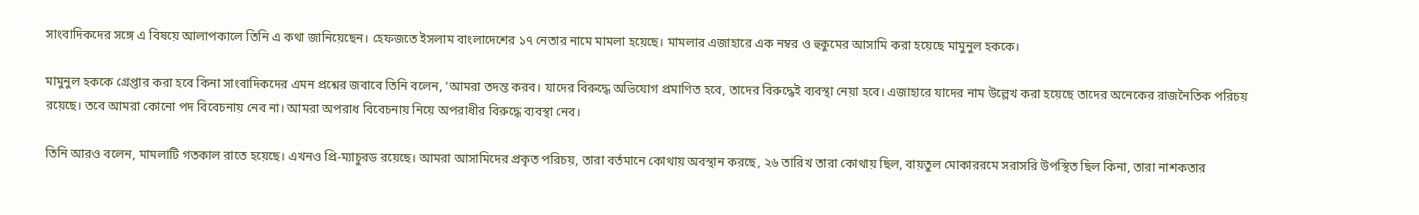সাংবাদিকদের সঙ্গে এ বিষয়ে আলাপকালে তিনি এ কথা জানিয়েছেন। হেফজতে ইসলাম বাংলাদেশের ১৭ নেতার নামে মামলা হয়েছে। মামলার এজাহারে এক নম্বর ও হুকুমের আসামি করা হয়েছে মামুনুল হককে।

মামুনুল হককে গ্রেপ্তার করা হবে কিনা সাংবাদিকদের এমন প্রশ্নের জবাবে তিনি বলেন, ‘আমরা তদন্ত করব। যাদের বিরুদ্ধে অভিযোগ প্রমাণিত হবে, তাদের বিরুদ্ধেই ব্যবস্থা নেয়া হবে। এজাহারে যাদের নাম উল্লেখ করা হয়েছে তাদের অনেকের রাজনৈতিক পরিচয় রয়েছে। তবে আমরা কোনো পদ বিবেচনায় নেব না। আমরা অপরাধ বিবেচনায় নিয়ে অপরাধীর বিরুদ্ধে ব্যবস্থা নেব।

তিনি আরও বলেন, মামলাটি গতকাল রাতে হয়েছে। এখনও প্রি-ম্যাচুরড রয়েছে। আমরা আসামিদের প্রকৃত পরিচয়, তারা বর্তমানে কোথায় অবস্থান করছে, ২৬ তারিখ তারা কোথায় ছিল, বায়তুল মোকাররমে সরাসরি উপস্থিত ছিল কিনা, তারা নাশকতার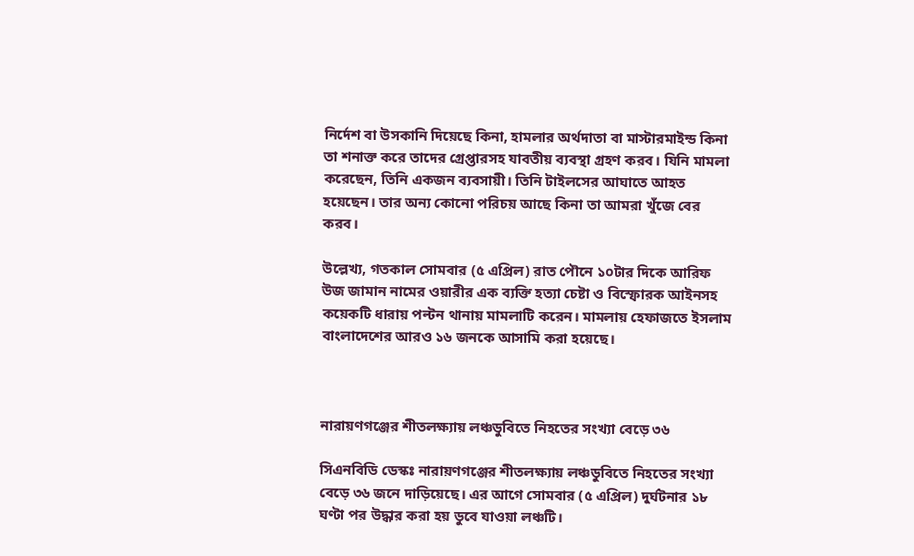নির্দেশ বা উসকানি দিয়েছে কিনা, হামলার অর্থদাতা বা মাস্টারমাইন্ড কিনা তা শনাক্ত করে তাদের গ্রেপ্তারসহ যাবতীয় ব্যবস্থা গ্রহণ করব। যিনি মামলা করেছেন, তিনি একজন ব্যবসায়ী। তিনি টাইলসের আঘাতে আহত হয়েছেন। তার অন্য কোনো পরিচয় আছে কিনা তা আমরা খুঁজে বের করব।

উল্লেখ্য, গতকাল সোমবার (৫ এপ্রিল) রাত পৌনে ১০টার দিকে আরিফ উজ জামান নামের ওয়ারীর এক ব্যক্তি হত্যা চেষ্টা ও বিস্ফোরক আইনসহ কয়েকটি ধারায় পল্টন থানায় মামলাটি করেন। মামলায় হেফাজতে ইসলাম বাংলাদেশের আরও ১৬ জনকে আসামি করা হয়েছে।



নারায়ণগঞ্জের শীতলক্ষ্যায় লঞ্চডুবিতে নিহতের সংখ্যা বেড়ে ৩৬

সিএনবিডি ডেস্কঃ নারায়ণগঞ্জের শীতলক্ষ্যায় লঞ্চডুবিতে নিহতের সংখ্যা বেড়ে ৩৬ জনে দাড়িয়েছে। এর আগে সোমবার (৫ এপ্রিল) দুর্ঘটনার ১৮ ঘণ্টা পর উদ্ধার করা হয় ডুবে যাওয়া লঞ্চটি।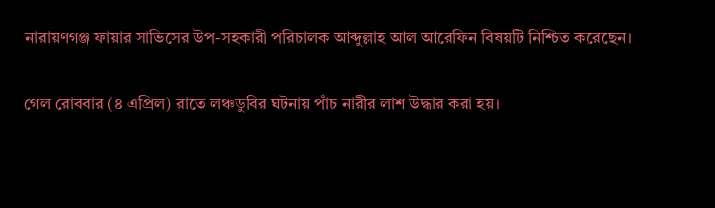নারায়ণগঞ্জ ফায়ার সাভিসের উপ-সহকারী পরিচালক আব্দুল্লাহ আল আরেফিন বিষয়টি নিশ্চিত করেছেন।

গেল রোববার (৪ এপ্রিল) রাতে লঞ্চডুবির ঘটনায় পাঁচ নারীর লাশ উদ্ধার করা হয়।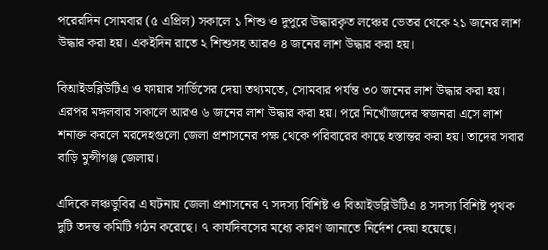পরেরদিন সোমবার (৫ এপ্রিল) সকালে ১ শিশু ও দুপুরে উদ্ধারকৃত লঞ্চের ভেতর থেকে ২১ জনের লাশ উদ্ধার করা হয়। একইদিন রাতে ২ শিশুসহ আরও ৪ জনের লাশ উদ্ধার করা হয়।

বিআইডব্লিউটিএ ও ফায়ার সার্ভিসের দেয়া তথ্যমতে, সোমবার পর্যন্ত ৩০ জনের লাশ উদ্ধার করা হয়। এরপর মঙ্গলবার সকালে আরও ৬ জনের লাশ উদ্ধার করা হয়। পরে নিখোঁজদের স্বজনরা এসে লাশ শনাক্ত করলে মরদেহগুলো জেলা প্রশাসনের পক্ষ থেকে পরিবারের কাছে হস্তান্তর করা হয়। তাদের সবার বাড়ি মুন্সীগঞ্জ জেলায়।

এদিকে লঞ্চডুবির এ ঘটনায় জেলা প্রশাসনের ৭ সদস্য বিশিষ্ট ও বিআইডব্লিউটিএ ৪ সদস্য বিশিষ্ট পৃথক দুটি তদন্ত কমিটি গঠন করেছে। ৭ কার্যদিবসের মধ্যে কারণ জানাতে নির্দেশ দেয়া হয়েছে।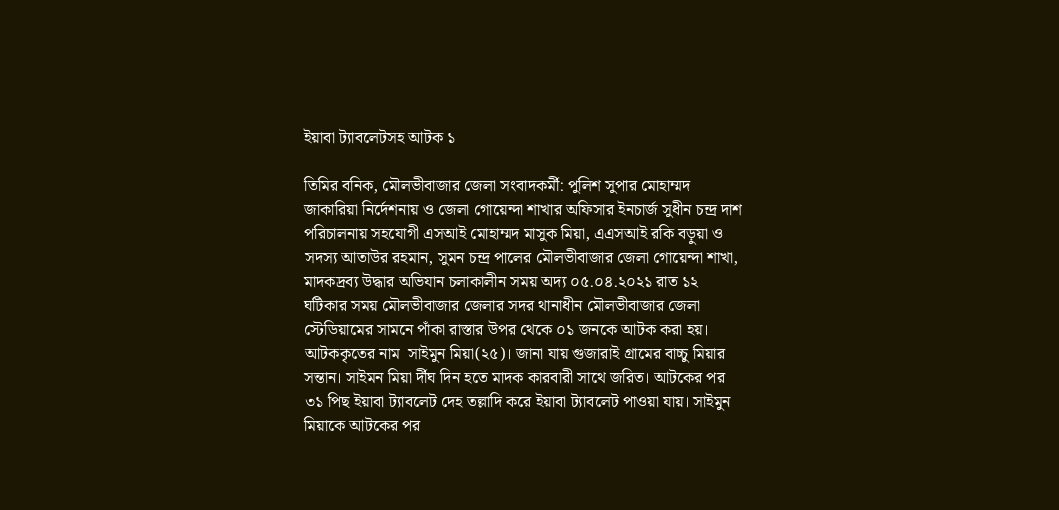ইয়াবা ট্যাবলেটসহ আটক ১

তিমির বনিক, মৌলভীবাজার জেলা সংবাদকর্মী: পুলিশ সুপার মোহাম্মদ জাকারিয়া নির্দেশনায় ও জেলা গোয়েন্দা শাখার অফিসার ইনচার্জ সুধীন চন্দ্র দাশ পরিচালনায় সহযোগী এসআই মোহাম্মদ মাসুক মিয়া, এএসআই রকি বড়ুয়া ও সদস্য আতাউর রহমান, সুমন চন্দ্র পালের মৌলভীবাজার জেলা গোয়েন্দা শাখা, মাদকদ্রব্য উদ্ধার অভিযান চলাকালীন সময় অদ্য ০৫.০৪.২০২১ রাত ১২ ঘটিকার সময় মৌলভীবাজার জেলার সদর থানাধীন মৌলভীবাজার জেলা স্টেডিয়ামের সামনে পাঁকা রাস্তার উপর থেকে ০১ জনকে আটক করা হয়।
আটককৃতের নাম  সাইমুন মিয়া(২৫)। জানা যায় গুজারাই গ্রামের বাচ্চু মিয়ার সন্তান। সাইমন মিয়া র্দীঘ দিন হতে মাদক কারবারী সাথে জরিত। আটকের পর ৩১ পিছ ইয়াবা ট্যাবলেট দেহ তল্লাদি করে ইয়াবা ট্যাবলেট পাওয়া যায়। সাইমুন মিয়াকে আটকের পর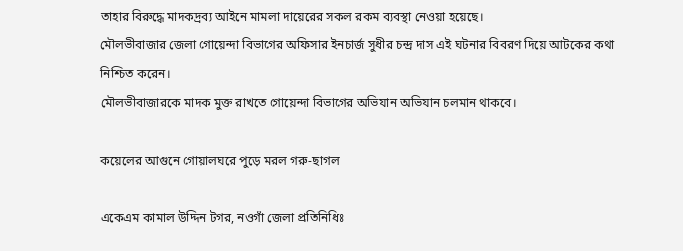তাহার বিরুদ্ধে মাদকদ্রব্য আইনে মামলা দায়েরের সকল রকম ব্যবস্থা নেওয়া হয়েছে।
মৌলভীবাজার জেলা গোয়েন্দা বিভাগের অফিসার ইনচার্জ সুধীর চন্দ্র দাস এই ঘটনার বিবরণ দিয়ে আটকের কথা নিশ্চিত করেন।
মৌলভীবাজারকে মাদক মুক্ত রাখতে গোয়েন্দা বিভাগের অভিযান অভিযান চলমান থাকবে।

কয়েলের আগুনে গোয়ালঘরে পুড়ে মরল গরু-ছাগল

একেএম কামাল উদ্দিন টগর, নওগাঁ জেলা প্রতিনিধিঃ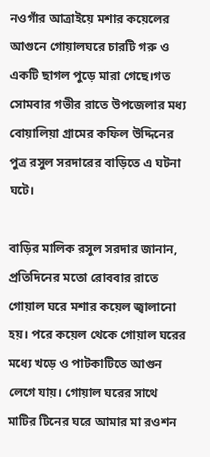নওগাঁর আত্রাইয়ে মশার কয়েলের আগুনে গোয়ালঘরে চারটি গরু ও একটি ছাগল পুড়ে মারা গেছে।গত সোমবার গভীর রাতে উপজেলার মধ্য বোয়ালিয়া গ্রামের কফিল উদ্দিনের পুত্র রসুল সরদারের বাড়িতে এ ঘটনা ঘটে।

বাড়ির মালিক রসুল সরদার জানান, প্রতিদিনের মতো রোববার রাতে গোয়াল ঘরে মশার কয়েল জ্বালানো হয়। পরে কয়েল থেকে গোয়াল ঘরের মধ্যে খড়ে ও পাটকাটিতে আগুন লেগে যায়। গোয়াল ঘরের সাথে মাটির টিনের ঘরে আমার মা রওশন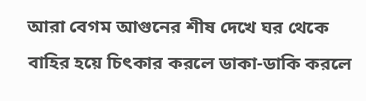আরা বেগম আগুনের শীষ দেখে ঘর থেকে বাহির হয়ে চিৎকার করলে ডাকা-ডাকি করলে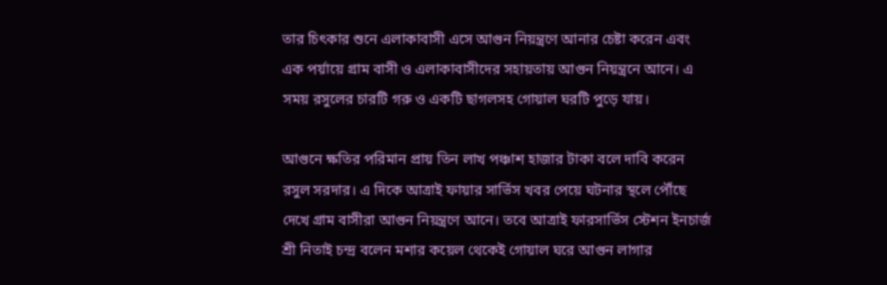তার চিৎকার শুনে এলাকাবাসী এসে আগুন নিয়ন্ত্রণে আনার চেষ্টা করেন এবং এক পর্য়ায়ে গ্রাম বাসী ও এলাকাবাসীদের সহায়তায় আগুন নিয়ন্ত্রনে আনে। এ সময় রসুলের চারটি গরু ও একটি ছাগলসহ গোয়াল ঘরটি পুড়ে যায়।

আগুনে ক্ষতির পরিমান প্রায় তিন লাখ পঞ্চাশ হাজার টাকা বলে দাবি করেন রসুল সরদার। এ দিকে আত্রাই ফায়ার সার্ভিস খবর পেয়ে ঘটনার স্থলে পৌঁছে দেখে গ্রাম বাসীরা আগুন নিয়ন্ত্রণে আনে। তবে আত্রাই ফারসার্ভিস স্টেশন ইনচার্জ শ্রী নিতাই চন্দ্র বলেন মশার কয়েল থেকেই গোয়াল ঘরে আগুন লাগার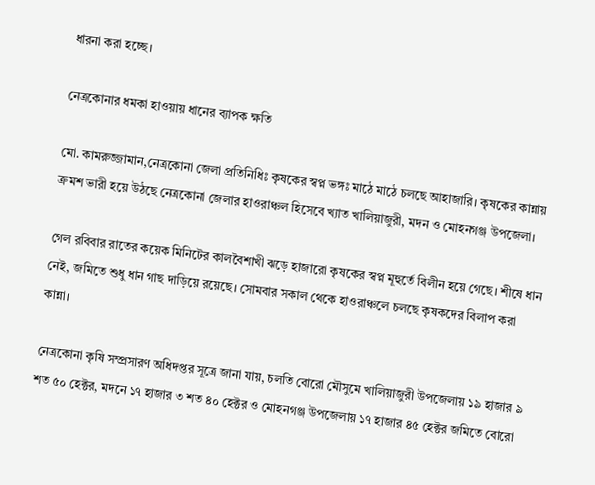ধারনা করা হচ্ছে।

নেত্রকোনার ধমকা হাওয়ায় ধানের ব্যাপক ক্ষতি

মো. কামরুজ্জামান,নেত্রকোনা জেলা প্রতিনিধিঃ কৃষকের স্বপ্ন ভঙ্গঃ মাঠে মাঠে চলছে আহাজারি। কৃষকের কান্নায় ক্রমশ ভারী হয়ে উঠছে নেত্রকোনা জেলার হাওরাঞ্চল হিসেবে খ্যাত খালিয়াজুরী, মদন ও মোহনগঞ্জ উপজেলা।

গেল রবিবার রাতের কয়েক মিনিটের কালবৈশাখী ঝড়ে হাজারো কৃষকের স্বপ্ন মূহুর্তে বিলীন হয়ে গেছে। শীষে ধান নেই, জমিতে শুধু ধান গাছ দাড়িয়ে রয়েছে। সোমবার সকাল থেকে হাওরাঞ্চলে চলছে কৃষকদের বিলাপ করা কান্না।

নেত্রকোনা কৃষি সম্প্রসারণ অধিদপ্তর সূত্রে জানা যায়, চলতি বোরো মৌসুমে খালিয়াজুরী উপজেলায় ১৯ হাজার ৯ শত ৫০ হেক্টর, মদনে ১৭ হাজার ৩ শত ৪০ হেক্টর ও মোহনগঞ্জ উপজেলায় ১৭ হাজার ৪৫ হেক্টর জমিতে বোরো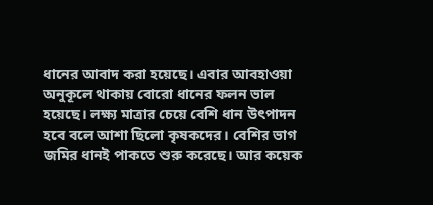ধানের আবাদ করা হয়েছে। এবার আবহাওয়া অনুকূলে থাকায় বোরো ধানের ফলন ভাল হয়েছে। লক্ষ্য মাত্রার চেয়ে বেশি ধান উৎপাদন হবে বলে আশা ছিলো কৃষকদের। বেশির ভাগ জমির ধানই পাকতে শুরু করেছে। আর কয়েক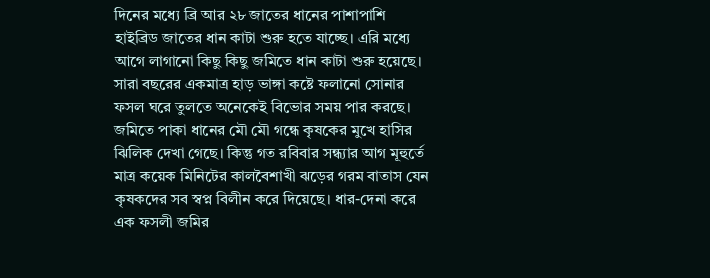দিনের মধ্যে ব্রি আর ২৮ জাতের ধানের পাশাপাশি হাইব্রিড জাতের ধান কাটা শুরু হতে যাচ্ছে। এরি মধ্যে আগে লাগানো কিছু কিছু জমিতে ধান কাটা শুরু হয়েছে। সারা বছরের একমাত্র হাড় ভাঙ্গা কষ্টে ফলানো সোনার ফসল ঘরে তুলতে অনেকেই বিভোর সময় পার করছে। জমিতে পাকা ধানের মৌ মৌ গন্ধে কৃষকের মুখে হাসির ঝিলিক দেখা গেছে। কিন্তু গত রবিবার সন্ধ্যার আগ মূহুর্তে মাত্র কয়েক মিনিটের কালবৈশাখী ঝড়ের গরম বাতাস যেন কৃষকদের সব স্বপ্ন বিলীন করে দিয়েছে। ধার-দেনা করে এক ফসলী জমির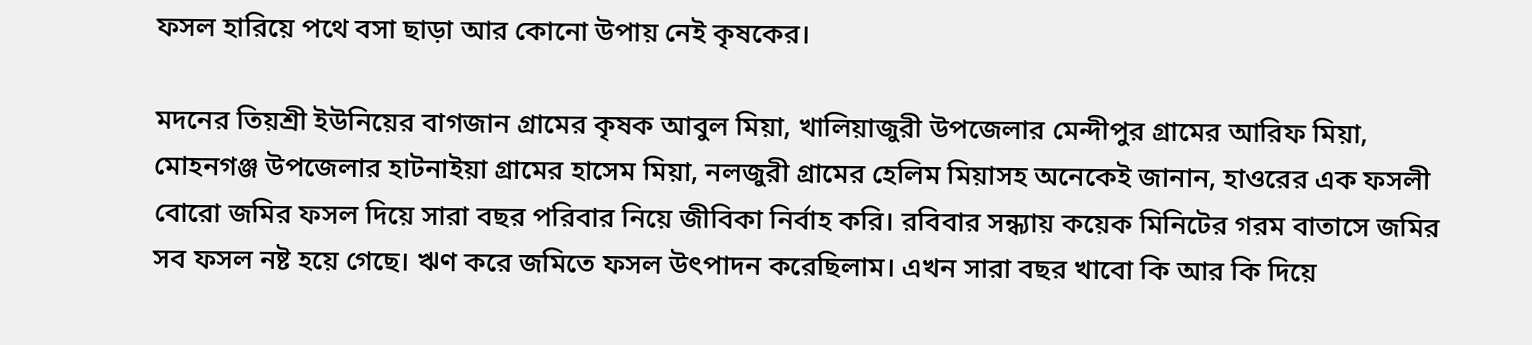ফসল হারিয়ে পথে বসা ছাড়া আর কোনো উপায় নেই কৃষকের।

মদনের তিয়শ্রী ইউনিয়ের বাগজান গ্রামের কৃষক আবুল মিয়া, খালিয়াজুরী উপজেলার মেন্দীপুর গ্রামের আরিফ মিয়া, মোহনগঞ্জ উপজেলার হাটনাইয়া গ্রামের হাসেম মিয়া, নলজুরী গ্রামের হেলিম মিয়াসহ অনেকেই জানান, হাওরের এক ফসলী বোরো জমির ফসল দিয়ে সারা বছর পরিবার নিয়ে জীবিকা নির্বাহ করি। রবিবার সন্ধ্যায় কয়েক মিনিটের গরম বাতাসে জমির সব ফসল নষ্ট হয়ে গেছে। ঋণ করে জমিতে ফসল উৎপাদন করেছিলাম। এখন সারা বছর খাবো কি আর কি দিয়ে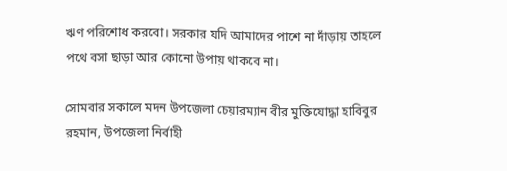ঋণ পরিশোধ করবো। সরকার যদি আমাদের পাশে না দাঁড়ায় তাহলে পথে বসা ছাড়া আর কোনো উপায় থাকবে না।

সোমবার সকালে মদন উপজেলা চেয়ারম্যান বীর মুক্তিযোদ্ধা হাবিবুর রহমান, উপজেলা নির্বাহী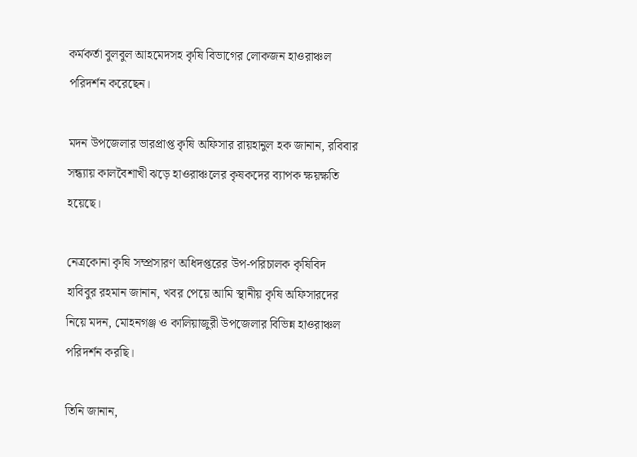কর্মকর্তা বুলবুল আহমেদসহ কৃষি বিভাগের লোকজন হাওরাঞ্চল পরিদর্শন করেছেন।

মদন উপজেলার ভারপ্রাপ্ত কৃষি অফিসার রায়হানুল হক জানান, রবিবার সন্ধ্যায় কালবৈশাখী ঝড়ে হাওরাঞ্চলের কৃষকদের ব্যাপক ক্ষয়ক্ষতি হয়েছে।

নেত্রকোনা কৃষি সম্প্রসারণ অধিদপ্তরের উপ-পরিচালক কৃষিবিদ হাবিবুর রহমান জানান, খবর পেয়ে আমি স্থানীয় কৃষি অফিসারদের নিয়ে মদন, মোহনগঞ্জ ও কালিয়াজুরী উপজেলার বিভিন্ন হাওরাঞ্চল পরিদর্শন করছি।

তিনি জানান,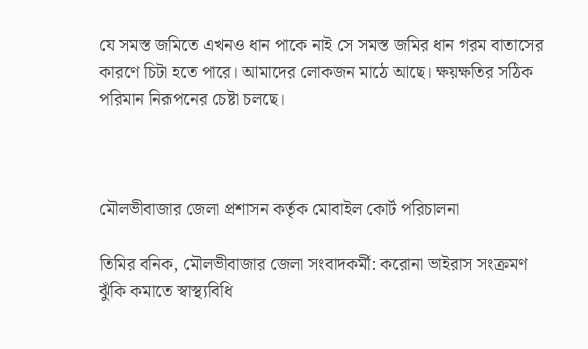যে সমস্ত জমিতে এখনও ধান পাকে নাই সে সমস্ত জমির ধান গরম বাতাসের কারণে চিটা হতে পারে। আমাদের লোকজন মাঠে আছে। ক্ষয়ক্ষতির সঠিক পরিমান নিরূপনের চেষ্টা চলছে।



মৌলভীবাজার জেলা প্রশাসন কর্তৃক মোবাইল কোর্ট পরিচালনা

তিমির বনিক, মৌলভীবাজার জেলা সংবাদকর্মী: করোনা ভাইরাস সংক্রমণ ঝুঁকি কমাতে স্বাস্থ্যবিধি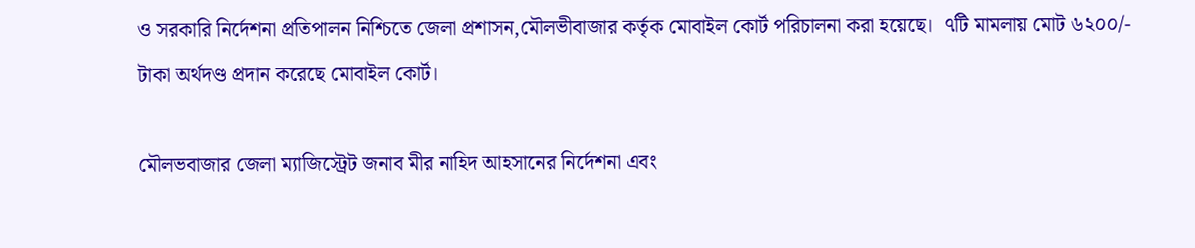ও সরকারি নির্দেশনা প্রতিপালন নিশ্চিতে জেলা প্রশাসন,মৌলভীবাজার কর্তৃক মোবাইল কোর্ট পরিচালনা করা হয়েছে।  ৭টি মামলায় মোট ৬২০০/- টাকা অর্থদণ্ড প্রদান করেছে মোবাইল কোর্ট।

মৌলভবাজার জেলা ম্যাজিস্ট্রেট জনাব মীর নাহিদ আহসানের নির্দেশনা এবং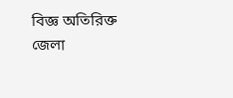বিজ্ঞ অতিরিক্ত জেলা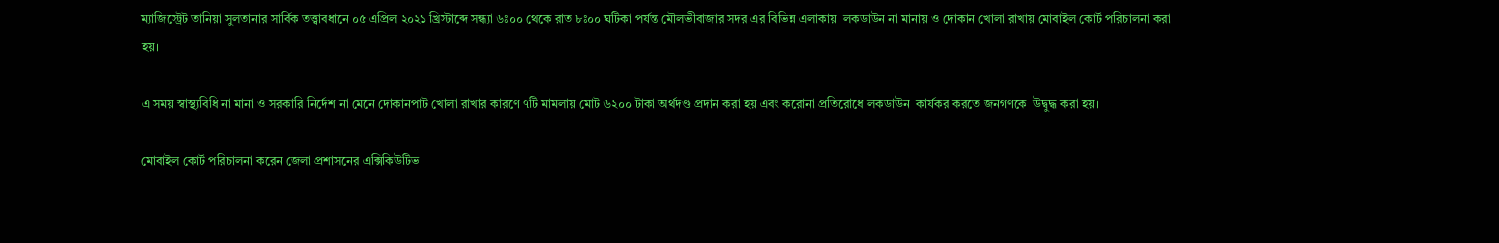ম্যাজিস্ট্রেট তানিয়া সুলতানার সার্বিক তত্ত্বাবধানে ০৫ এপ্রিল ২০২১ খ্রিস্টাব্দে সন্ধ্যা ৬ঃ০০ থেকে রাত ৮ঃ০০ ঘটিকা পর্যন্ত মৌলভীবাজার সদর এর বিভিন্ন এলাকায়  লকডাউন না মানায় ও দোকান খোলা রাখায় মোবাইল কোর্ট পরিচালনা করা হয়।

এ সময় স্বাস্থ্যবিধি না মানা ও সরকারি নির্দেশ না মেনে দোকানপাট খোলা রাখার কারণে ৭টি মামলায় মোট ৬২০০ টাকা অর্থদণ্ড প্রদান করা হয় এবং করোনা প্রতিরোধে লকডাউন  কার্যকর করতে জনগণকে  উদ্বুদ্ধ করা হয়।

মোবাইল কোর্ট পরিচালনা করেন জেলা প্রশাসনের এক্সিকিউটিভ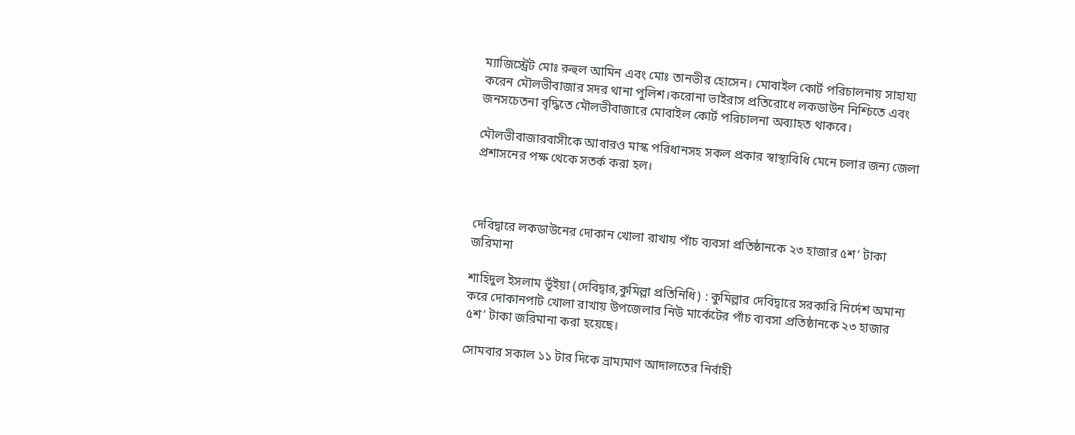ম্যাজিস্ট্রেট মোঃ রুহুল আমিন এবং মোঃ তানভীর হোসেন। মোবাইল কোর্ট পরিচালনায় সাহায্য করেন মৌলভীবাজার সদর থানা পুলিশ।করোনা ভাইরাস প্রতিরোধে লকডাউন নিশ্চিতে এবং জনসচেতনা বৃদ্ধিতে মৌলভীবাজারে মোবাইল কোর্ট পরিচালনা অব্যাহত থাকবে।

মৌলভীবাজারবাসীকে আবারও মাস্ক পরিধানসহ সকল প্রকার স্বাস্থ্যবিধি মেনে চলার জন্য জেলা প্রশাসনের পক্ষ থেকে সতর্ক করা হল।



দেবিদ্বারে লকডাউনের দোকান খোলা রাখায় পাঁচ ব্যবসা প্রতিষ্ঠানকে ২৩ হাজার ৫শ’ টাকা জরিমানা

শাহিদুল ইসলাম ভূঁইয়া (দেবিদ্বার,কুমিল্লা প্রতিনিধি) : কুমিল্লার দেবিদ্বারে সরকারি নির্দেশ অমান্য করে দোকানপাট খোলা রাখায় উপজেলার নিউ মার্কেটের পাঁচ ব্যবসা প্রতিষ্ঠানকে ২৩ হাজার ৫শ’ টাকা জরিমানা করা হয়েছে।

সোমবার সকাল ১১ টার দিকে ভ্রাম্যমাণ আদালতের নির্বাহী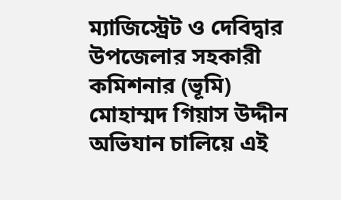ম্যাজিস্ট্রেট ও দেবিদ্বার উপজেলার সহকারী কমিশনার (ভূমি) মোহাম্মদ গিয়াস উদ্দীন অভিযান চালিয়ে এই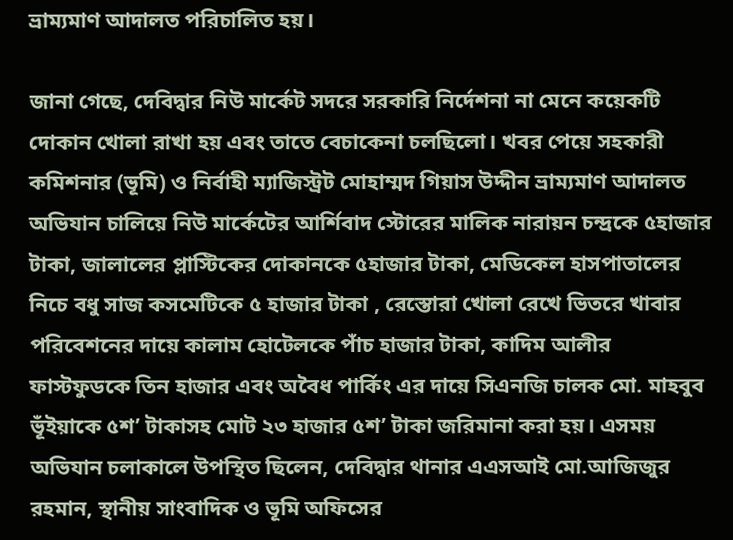ভ্রাম্যমাণ আদালত পরিচালিত হয়।

জানা গেছে, দেবিদ্বার নিউ মার্কেট সদরে সরকারি নির্দেশনা না মেনে কয়েকটি দোকান খোলা রাখা হয় এবং তাতে বেচাকেনা চলছিলো। খবর পেয়ে সহকারী কমিশনার (ভূমি) ও নির্বাহী ম্যাজিস্ট্রট মোহাম্মদ গিয়াস উদ্দীন ভ্রাম্যমাণ আদালত অভিযান চালিয়ে নিউ মার্কেটের আর্শিবাদ স্টোরের মালিক নারায়ন চন্দ্রকে ৫হাজার টাকা, জালালের প্লাস্টিকের দোকানকে ৫হাজার টাকা, মেডিকেল হাসপাতালের নিচে বধু সাজ কসমেটিকে ৫ হাজার টাকা , রেস্তোরা খোলা রেখে ভিতরে খাবার পরিবেশনের দায়ে কালাম হোটেলকে পাঁচ হাজার টাকা, কাদিম আলীর ফাস্টফুডকে তিন হাজার এবং অবৈধ পার্কিং এর দায়ে সিএনজি চালক মো. মাহবুব ভূঁইয়াকে ৫শ’ টাকাসহ মোট ২৩ হাজার ৫শ’ টাকা জরিমানা করা হয়। এসময় অভিযান চলাকালে উপস্থিত ছিলেন, দেবিদ্বার থানার এএসআই মো.আজিজুর রহমান, স্থানীয় সাংবাদিক ও ভূমি অফিসের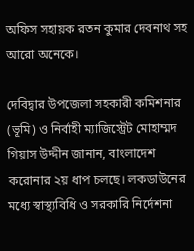অফিস সহায়ক রতন কুমার দেবনাথ সহ আরো অনেকে।

দেবিদ্বার উপজেলা সহকারী কমিশনার (ভূমি) ও নির্বাহী ম্যাজিস্ট্রেট মোহাম্মদ গিয়াস উদ্দীন জানান, বাংলাদেশ করোনার ২য় ধাপ চলছে। লকডাউনের মধ্যে স্বাস্থ্যবিধি ও সরকারি নির্দেশনা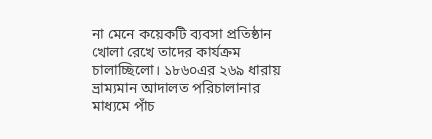না মেনে কয়েকটি ব্যবসা প্রতিষ্ঠান খোলা রেখে তাদের কার্যক্রম চালাচ্ছিলো। ১৮৬০এর ২৬৯ ধারায় ভ্রাম্যমান আদালত পরিচালানার মাধ্যমে পাঁচ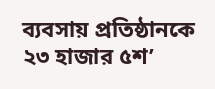ব্যবসায় প্রতিষ্ঠানকে ২৩ হাজার ৫শ’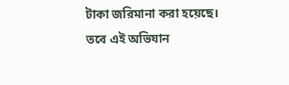টাকা জরিমানা করা হয়েছে। তবে এই অভিযান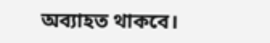অব্যাহত থাকবে।